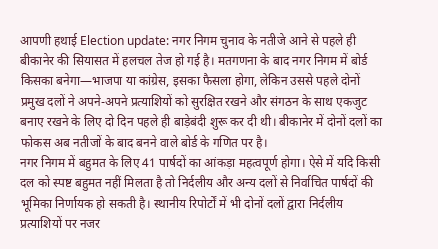आपणी हथाई Election update: नगर निगम चुनाव के नतीजे आने से पहले ही बीकानेर की सियासत में हलचल तेज हो गई है। मतगणना के बाद नगर निगम में बोर्ड किसका बनेगा—भाजपा या कांग्रेस, इसका फैसला होगा, लेकिन उससे पहले दोनों प्रमुख दलों ने अपने-अपने प्रत्याशियों को सुरक्षित रखने और संगठन के साथ एकजुट बनाए रखने के लिए दो दिन पहले ही बाड़ेबंदी शुरू कर दी थी। बीकानेर में दोनों दलों का फोकस अब नतीजों के बाद बनने वाले बोर्ड के गणित पर है।
नगर निगम में बहुमत के लिए 41 पार्षदों का आंकड़ा महत्वपूर्ण होगा। ऐसे में यदि किसी दल को स्पष्ट बहुमत नहीं मिलता है तो निर्दलीय और अन्य दलों से निर्वाचित पार्षदों की भूमिका निर्णायक हो सकती है। स्थानीय रिपोर्टों में भी दोनों दलों द्वारा निर्दलीय प्रत्याशियों पर नजर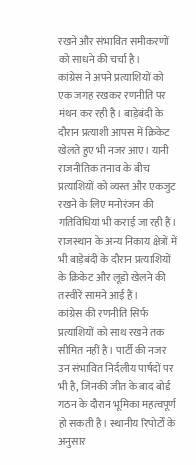रखने और संभावित समीकरणों को साधने की चर्चा है।
कांग्रेस ने अपने प्रत्याशियों को एक जगह रखकर रणनीति पर मंथन कर रही है। बाड़ेबंदी के दौरान प्रत्याशी आपस में क्रिकेट खेलते हुए भी नजर आए। यानी राजनीतिक तनाव के बीच प्रत्याशियों को व्यस्त और एकजुट रखने के लिए मनोरंजन की गतिविधियां भी कराई जा रही हैं। राजस्थान के अन्य निकाय क्षेत्रों में भी बाड़ेबंदी के दौरान प्रत्याशियों के क्रिकेट और लूडो खेलने की तस्वीरें सामने आई हैं।
कांग्रेस की रणनीति सिर्फ प्रत्याशियों को साथ रखने तक सीमित नहीं है। पार्टी की नजर उन संभावित निर्दलीय पार्षदों पर भी है, जिनकी जीत के बाद बोर्ड गठन के दौरान भूमिका महत्वपूर्ण हो सकती है। स्थानीय रिपोर्टों के अनुसार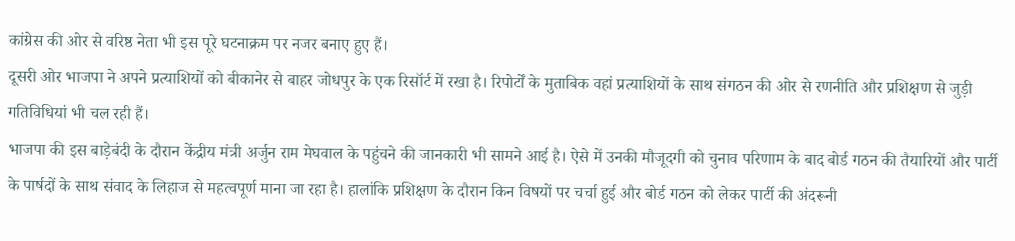कांग्रेस की ओर से वरिष्ठ नेता भी इस पूरे घटनाक्रम पर नजर बनाए हुए हैं।
दूसरी ओर भाजपा ने अपने प्रत्याशियों को बीकानेर से बाहर जोधपुर के एक रिसॉर्ट में रखा है। रिपोर्टों के मुताबिक वहां प्रत्याशियों के साथ संगठन की ओर से रणनीति और प्रशिक्षण से जुड़ी गतिविधियां भी चल रही हैं।
भाजपा की इस बाड़ेबंदी के दौरान केंद्रीय मंत्री अर्जुन राम मेघवाल के पहुंचने की जानकारी भी सामने आई है। ऐसे में उनकी मौजूदगी को चुनाव परिणाम के बाद बोर्ड गठन की तैयारियों और पार्टी के पार्षदों के साथ संवाद के लिहाज से महत्वपूर्ण माना जा रहा है। हालांकि प्रशिक्षण के दौरान किन विषयों पर चर्चा हुई और बोर्ड गठन को लेकर पार्टी की अंदरूनी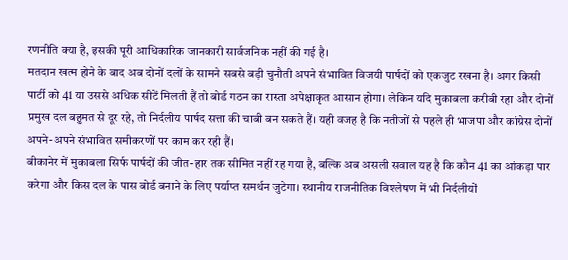रणनीति क्या है, इसकी पूरी आधिकारिक जानकारी सार्वजनिक नहीं की गई है।
मतदान खत्म होने के बाद अब दोनों दलों के सामने सबसे बड़ी चुनौती अपने संभावित विजयी पार्षदों को एकजुट रखना है। अगर किसी पार्टी को 41 या उससे अधिक सीटें मिलती हैं तो बोर्ड गठन का रास्ता अपेक्षाकृत आसान होगा। लेकिन यदि मुकाबला करीबी रहा और दोनों प्रमुख दल बहुमत से दूर रहे, तो निर्दलीय पार्षद सत्ता की चाबी बन सकते हैं। यही वजह है कि नतीजों से पहले ही भाजपा और कांग्रेस दोनों अपने-अपने संभावित समीकरणों पर काम कर रही हैं।
बीकानेर में मुकाबला सिर्फ पार्षदों की जीत-हार तक सीमित नहीं रह गया है, बल्कि अब असली सवाल यह है कि कौन 41 का आंकड़ा पार करेगा और किस दल के पास बोर्ड बनाने के लिए पर्याप्त समर्थन जुटेगा। स्थानीय राजनीतिक विश्लेषण में भी निर्दलीयों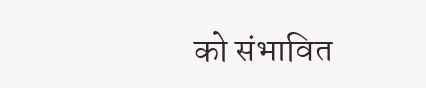को संभावित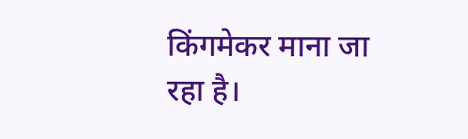किंगमेकर माना जा रहा है।